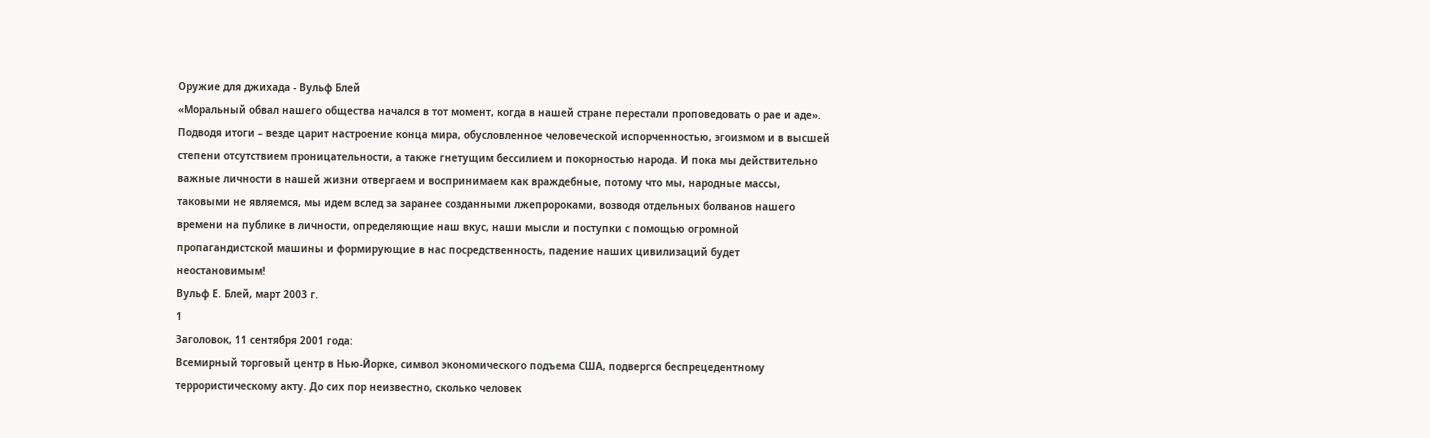Оружие для джихада - Вульф Блей
«Моральный обвал нашего общества начался в тот момент, когда в нашей стране перестали проповедовать о рае и аде».
Подводя итоги – везде царит настроение конца мира, обусловленное человеческой испорченностью, эгоизмом и в высшей степени отсутствием проницательности, а также гнетущим бессилием и покорностью народа. И пока мы действительно важные личности в нашей жизни отвергаем и воспринимаем как враждебные, потому что мы, народные массы, таковыми не являемся, мы идем вслед за заранее созданными лжепророками, возводя отдельных болванов нашего времени на публике в личности, определяющие наш вкус, наши мысли и поступки с помощью огромной пропагандистской машины и формирующие в нас посредственность, падение наших цивилизаций будет неостановимым!
Вульф Е. Блей, март 2003 г.
1
Заголовок, 11 сентября 2001 года:
Всемирный торговый центр в Нью-Йорке, символ экономического подъема США, подвергся беспрецедентному террористическому акту. До сих пор неизвестно, сколько человек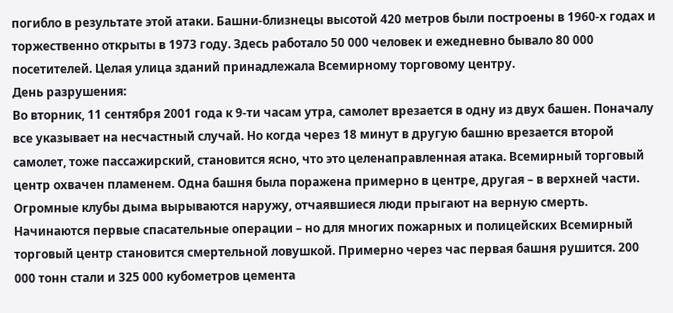погибло в результате этой атаки. Башни-близнецы высотой 420 метров были построены в 1960-х годах и торжественно открыты в 1973 году. Здесь работало 50 000 человек и ежедневно бывало 80 000 посетителей. Целая улица зданий принадлежала Всемирному торговому центру.
День разрушения:
Во вторник, 11 сентября 2001 года к 9-ти часам утра, самолет врезается в одну из двух башен. Поначалу все указывает на несчастный случай. Но когда через 18 минут в другую башню врезается второй самолет, тоже пассажирский, становится ясно, что это целенаправленная атака. Всемирный торговый центр охвачен пламенем. Одна башня была поражена примерно в центре, другая – в верхней части. Огромные клубы дыма вырываются наружу, отчаявшиеся люди прыгают на верную смерть. Начинаются первые спасательные операции – но для многих пожарных и полицейских Всемирный торговый центр становится смертельной ловушкой. Примерно через час первая башня рушится. 200 000 тонн стали и 325 000 кубометров цемента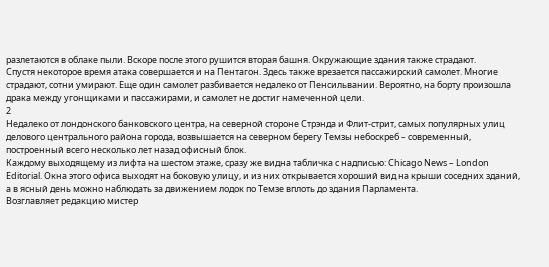разлетаются в облаке пыли. Вскоре после этого рушится вторая башня. Окружающие здания также страдают.
Спустя некоторое время атака совершается и на Пентагон. Здесь также врезается пассажирский самолет. Многие страдают, сотни умирают. Еще один самолет разбивается недалеко от Пенсильвании. Вероятно, на борту произошла драка между угонщиками и пассажирами, и самолет не достиг намеченной цели.
2
Недалеко от лондонского банковского центра, на северной стороне Стрэнда и Флит-стрит, самых популярных улиц делового центрального района города, возвышается на северном берегу Темзы небоскреб – современный, построенный всего несколько лет назад офисный блок.
Каждому выходящему из лифта на шестом этаже, сразу же видна табличка с надписью: Chicago News – London Editorial. Окна этого офиса выходят на боковую улицу, и из них открывается хороший вид на крыши соседних зданий, а в ясный день можно наблюдать за движением лодок по Темзе вплоть до здания Парламента.
Возглавляет редакцию мистер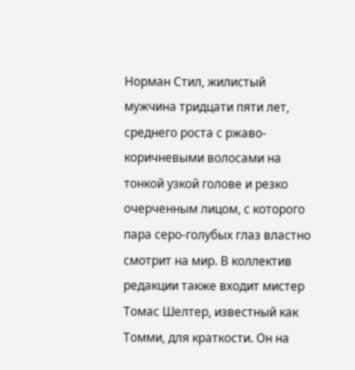Норман Стил, жилистый мужчина тридцати пяти лет, среднего роста с ржаво-коричневыми волосами на тонкой узкой голове и резко очерченным лицом, с которого пара серо-голубых глаз властно смотрит на мир. В коллектив редакции также входит мистер Томас Шелтер, известный как Томми, для краткости. Он на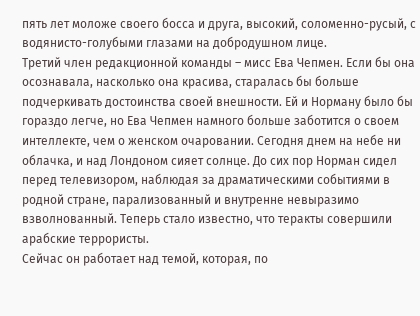пять лет моложе своего босса и друга, высокий, соломенно-русый, с водянисто-голубыми глазами на добродушном лице.
Третий член редакционной команды – мисс Ева Чепмен. Если бы она осознавала, насколько она красива, старалась бы больше подчеркивать достоинства своей внешности. Ей и Норману было бы гораздо легче, но Ева Чепмен намного больше заботится о своем интеллекте, чем о женском очаровании. Сегодня днем на небе ни облачка, и над Лондоном сияет солнце. До сих пор Норман сидел перед телевизором, наблюдая за драматическими событиями в родной стране, парализованный и внутренне невыразимо взволнованный. Теперь стало известно, что теракты совершили арабские террористы.
Сейчас он работает над темой, которая, по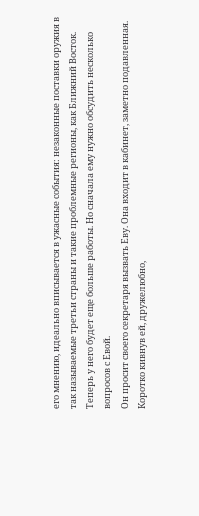его мнению, идеально вписывается в ужасные события: незаконные поставки оружия в так называемые третьи страны и такие проблемные регионы, как Ближний Восток. Теперь у него будет еще больше работы. Но сначала ему нужно обсудить несколько вопросов с Евой.
Он просит своего секретаря вызвать Еву. Она входит в кабинет, заметно подавленная. Коротко кивнув ей, дружелюбно,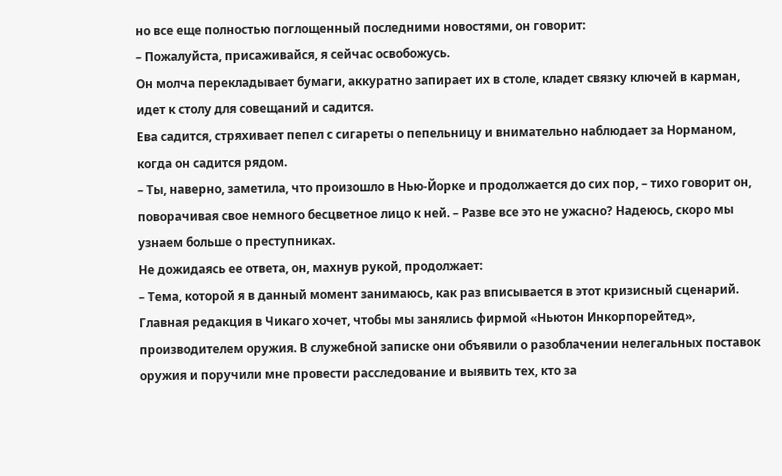но все еще полностью поглощенный последними новостями, он говорит:
– Пожалуйста, присаживайся, я сейчас освобожусь.
Он молча перекладывает бумаги, аккуратно запирает их в столе, кладет связку ключей в карман, идет к столу для совещаний и садится.
Ева садится, стряхивает пепел с сигареты о пепельницу и внимательно наблюдает за Норманом, когда он садится рядом.
– Ты, наверно, заметила, что произошло в Нью-Йорке и продолжается до сих пор, – тихо говорит он, поворачивая свое немного бесцветное лицо к ней. – Разве все это не ужасно? Надеюсь, скоро мы узнаем больше о преступниках.
Не дожидаясь ее ответа, он, махнув рукой, продолжает:
– Тема, которой я в данный момент занимаюсь, как раз вписывается в этот кризисный сценарий. Главная редакция в Чикаго хочет, чтобы мы занялись фирмой «Ньютон Инкорпорейтед», производителем оружия. В служебной записке они объявили о разоблачении нелегальных поставок оружия и поручили мне провести расследование и выявить тех, кто за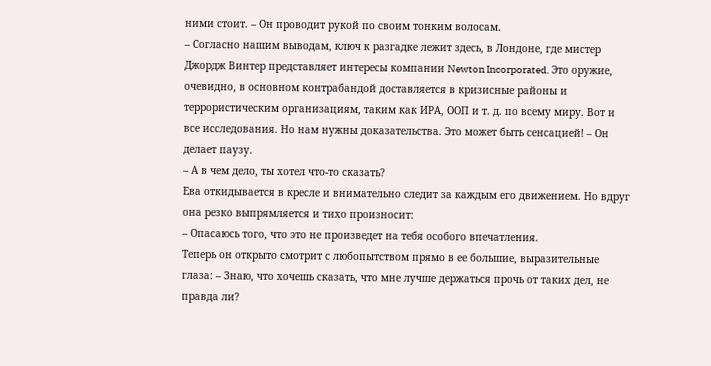ними стоит. – Он проводит рукой по своим тонким волосам.
– Согласно нашим выводам, ключ к разгадке лежит здесь, в Лондоне, где мистер Джордж Винтер представляет интересы компании Newton Incorporated. Это оружие, очевидно, в основном контрабандой доставляется в кризисные районы и террористическим организациям, таким как ИРА, ООП и т. д. по всему миру. Вот и все исследования. Но нам нужны доказательства. Это может быть сенсацией! – Он делает паузу.
– А в чем дело, ты хотел что-то сказать?
Ева откидывается в кресле и внимательно следит за каждым его движением. Но вдруг она резко выпрямляется и тихо произносит:
– Опасаюсь того, что это не произведет на тебя особого впечатления.
Теперь он открыто смотрит с любопытством прямо в ее большие, выразительные глаза: – Знаю, что хочешь сказать, что мне лучше держаться прочь от таких дел, не правда ли?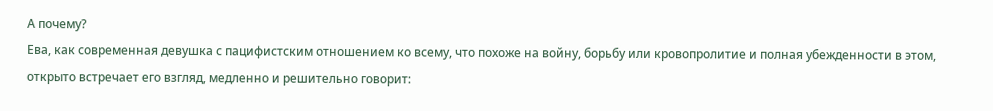А почему?
Ева, как современная девушка с пацифистским отношением ко всему, что похоже на войну, борьбу или кровопролитие и полная убежденности в этом, открыто встречает его взгляд, медленно и решительно говорит: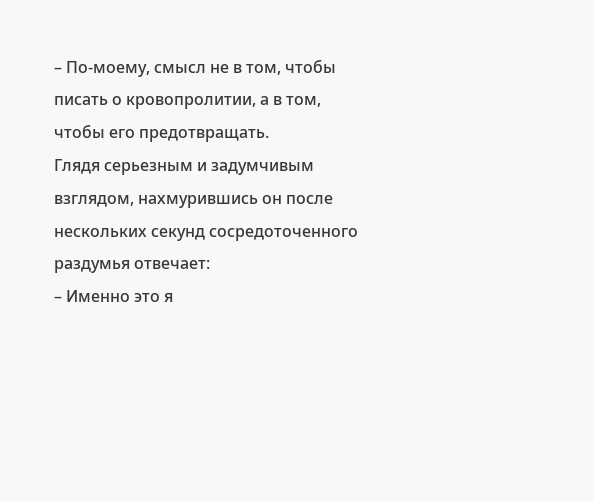– По-моему, смысл не в том, чтобы писать о кровопролитии, а в том, чтобы его предотвращать.
Глядя серьезным и задумчивым взглядом, нахмурившись он после нескольких секунд сосредоточенного раздумья отвечает:
– Именно это я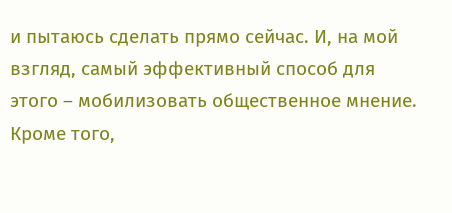и пытаюсь сделать прямо сейчас. И, на мой взгляд, самый эффективный способ для этого – мобилизовать общественное мнение. Кроме того,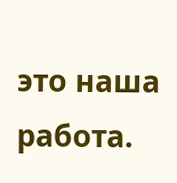это наша работа.